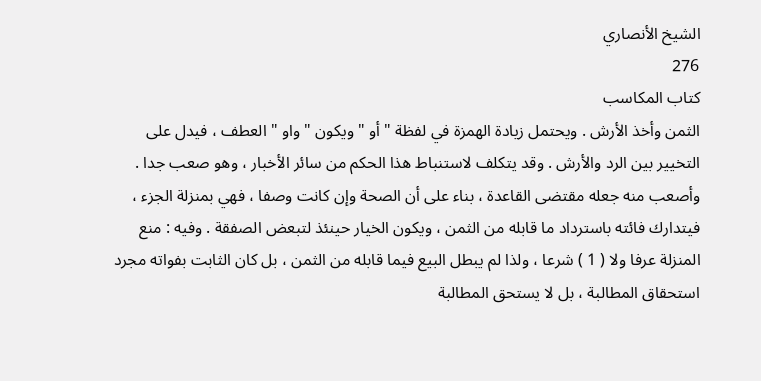الشيخ الأنصاري
276
كتاب المكاسب
الثمن وأخذ الأرش . ويحتمل زيادة الهمزة في لفظة " أو " ويكون " واو " العطف ، فيدل على التخيير بين الرد والأرش . وقد يتكلف لاستنباط هذا الحكم من سائر الأخبار ، وهو صعب جدا . وأصعب منه جعله مقتضى القاعدة ، بناء على أن الصحة وإن كانت وصفا ، فهي بمنزلة الجزء ، فيتدارك فائته باسترداد ما قابله من الثمن ، ويكون الخيار حينئذ لتبعض الصفقة . وفيه : منع المنزلة عرفا ولا ( 1 ) شرعا ، ولذا لم يبطل البيع فيما قابله من الثمن ، بل كان الثابت بفواته مجرد استحقاق المطالبة ، بل لا يستحق المطالبة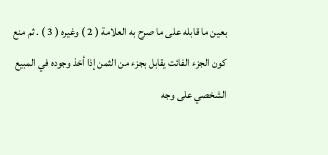بعين ما قابله على ما صرح به العلامة ( 2 ) وغيره ( 3 ) . ثم منع كون الجزء الفائت يقابل بجزء من الثمن إذا أخذ وجوده في المبيع الشخصي على وجه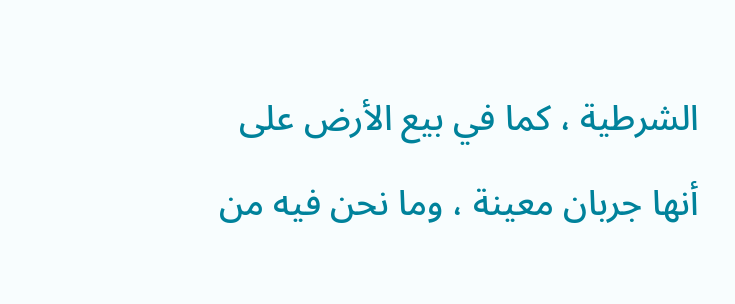الشرطية ، كما في بيع الأرض على أنها جربان معينة ، وما نحن فيه من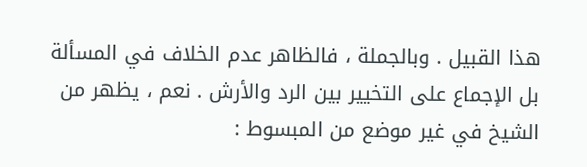هذا القبيل . وبالجملة ، فالظاهر عدم الخلاف في المسألة بل الإجماع على التخيير بين الرد والأرش . نعم ، يظهر من الشيخ في غير موضع من المبسوط :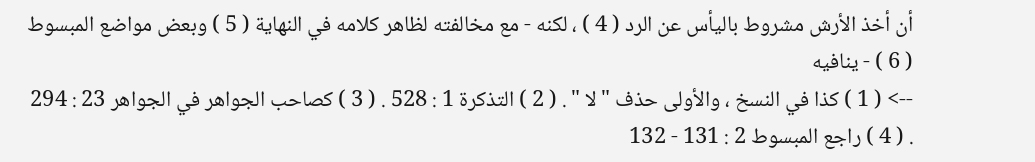أن أخذ الأرش مشروط باليأس عن الرد ( 4 ) ، لكنه - مع مخالفته لظاهر كلامه في النهاية ( 5 ) وبعض مواضع المبسوط ( 6 ) - ينافيه
--> ( 1 ) كذا في النسخ ، والأولى حذف " لا " . ( 2 ) التذكرة 1 : 528 . ( 3 ) كصاحب الجواهر في الجواهر 23 : 294 . ( 4 ) راجع المبسوط 2 : 131 - 132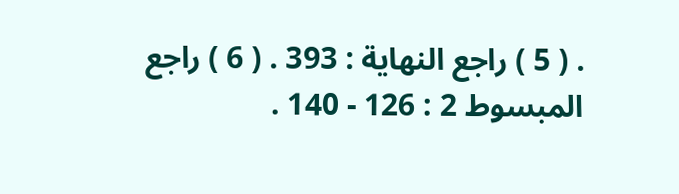. ( 5 ) راجع النهاية : 393 . ( 6 ) راجع المبسوط 2 : 126 - 140 .